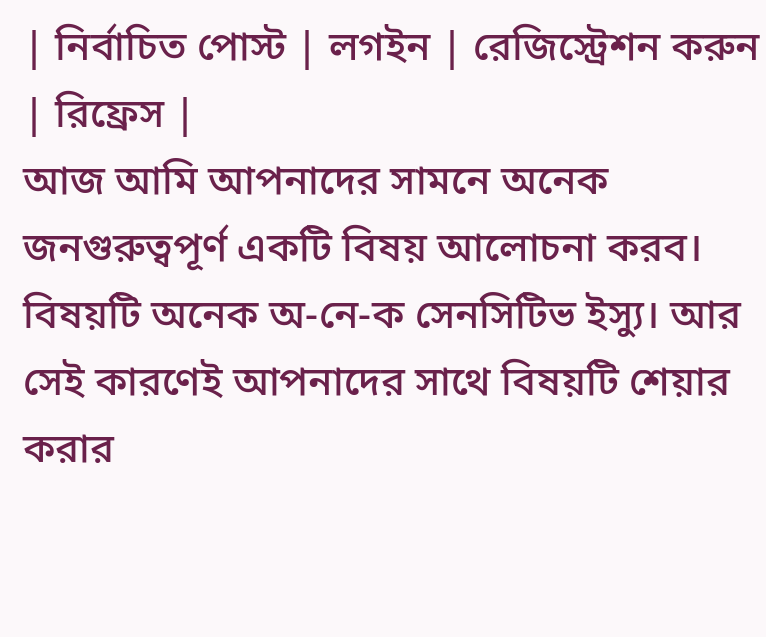| নির্বাচিত পোস্ট | লগইন | রেজিস্ট্রেশন করুন | রিফ্রেস |
আজ আমি আপনাদের সামনে অনেক জনগুরুত্বপূর্ণ একটি বিষয় আলোচনা করব। বিষয়টি অনেক অ-নে-ক সেনসিটিভ ইস্যু। আর সেই কারণেই আপনাদের সাথে বিষয়টি শেয়ার করার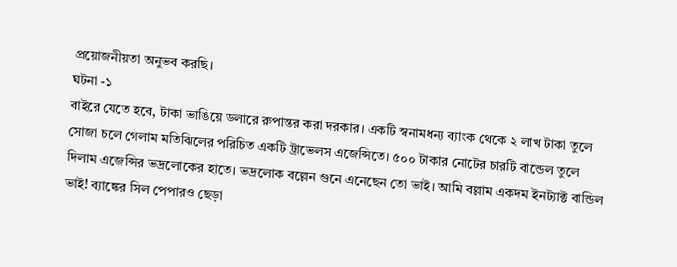প্রয়োজনীয়তা অনুভব করছি।
ঘটনা -১
বাইরে যেতে হবে, টাকা ভাঙিয়ে ডলারে রুপান্তর করা দরকার। একটি স্বনামধন্য ব্যাংক থেকে ২ লাখ টাকা তুলে সোজা চলে গেলাম মতিঝিলের পরিচিত একটি ট্রাভেলস এজেন্সিতে। ৫০০ টাকার নোটের চারটি বান্ডেল তুলে দিলাম এজেন্সির ভদ্রলোকের হাতে। ভদ্রলোক বল্লেন গুনে এনেছেন তো ভাই। আমি বল্লাম একদম ইনট্যাক্ট বান্ডিল ভাই! ব্যাঙ্কের সিল পেপারও ছেড়া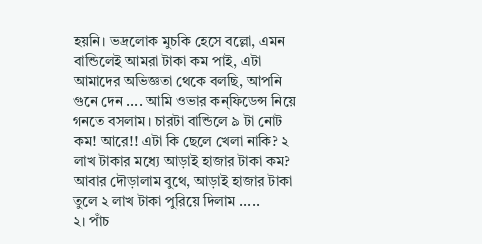হয়নি। ভদ্রলোক মুচকি হেসে বল্লো, এমন বান্ডিলেই আমরা টাকা কম পাই, এটা আমাদের অভিজ্ঞতা থেকে বলছি, আপনি গুনে দেন .... আমি ওভার কন্ফিডেন্স নিয়ে গনতে বসলাম। চারটা বান্ডিলে ৯ টা নোট কম! আরে!! এটা কি ছেলে খেলা নাকি? ২ লাখ টাকার মধ্যে আড়াই হাজার টাকা কম? আবার দৌড়ালাম বুথে, আড়াই হাজার টাকা তুলে ২ লাখ টাকা পুরিয়ে দিলাম .....
২। পাঁচ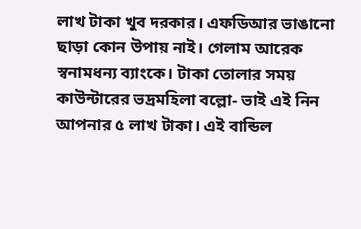লাখ টাকা খুব দরকার। এফডিআর ভাঙানো ছাড়া কোন উপায় নাই। গেলাম আরেক স্বনামধন্য ব্যাংকে। টাকা তোলার সময় কাউন্টারের ভদ্রমহিলা বল্লো- ভাই এই নিন আপনার ৫ লাখ টাকা। এই বান্ডিল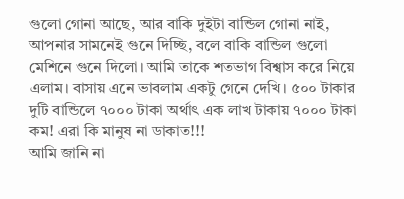গুলো গোনা আছে, আর বাকি দুইটা বান্ডিল গোনা নাই, আপনার সামনেই গুনে দিচ্ছি, বলে বাকি বান্ডিল গুলো মেশিনে গুনে দিলো। আমি তাকে শতভাগ বিশ্বাস করে নিয়ে এলাম। বাসায় এনে ভাবলাম একটু গেনে দেখি। ৫০০ টাকার দুটি বান্ডিলে ৭০০০ টাকা অর্থাৎ এক লাখ টাকায় ৭০০০ টাকা কম! এরা কি মানুষ না ডাকাত!!!
আমি জানি না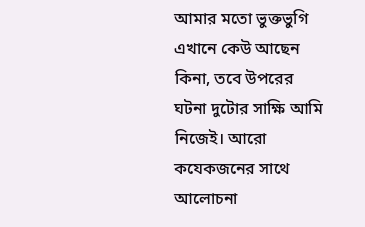আমার মতো ভুক্তভুগি এখানে কেউ আছেন কিনা, তবে উপরের ঘটনা দুটোর সাক্ষি আমি নিজেই। আরো কযেকজনের সাথে আলোচনা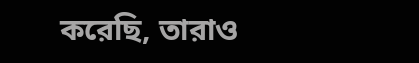করেছি, তারাও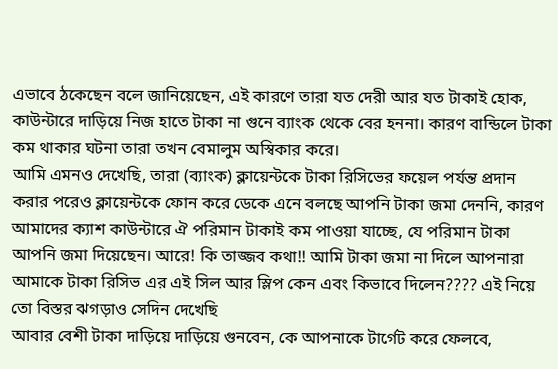এভাবে ঠকেছেন বলে জানিয়েছেন, এই কারণে তারা যত দেরী আর যত টাকাই হোক, কাউন্টারে দাড়িয়ে নিজ হাতে টাকা না গুনে ব্যাংক থেকে বের হননা। কারণ বান্ডিলে টাকা কম থাকার ঘটনা তারা তখন বেমালুম অস্বিকার করে।
আমি এমনও দেখেছি, তারা (ব্যাংক) ক্লায়েন্টকে টাকা রিসিভের ফয়েল পর্যন্ত প্রদান করার পরেও ক্লায়েন্টকে ফোন করে ডেকে এনে বলছে আপনি টাকা জমা দেননি, কারণ আমাদের ক্যাশ কাউন্টারে ঐ পরিমান টাকাই কম পাওয়া যাচ্ছে, যে পরিমান টাকা আপনি জমা দিয়েছেন। আরে! কি তাজ্জব কথা!! আমি টাকা জমা না দিলে আপনারা আমাকে টাকা রিসিভ এর এই সিল আর স্লিপ কেন এবং কিভাবে দিলেন???? এই নিয়ে তো বিস্তর ঝগড়াও সেদিন দেখেছি
আবার বেশী টাকা দাড়িয়ে দাড়িয়ে গুনবেন, কে আপনাকে টার্গেট করে ফেলবে,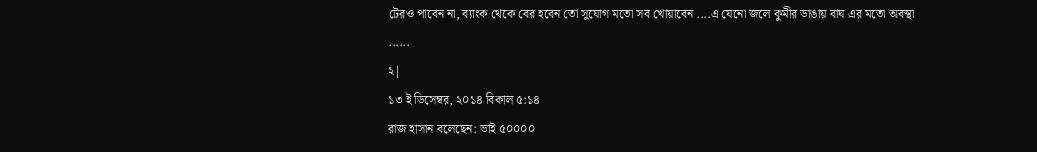টেরও পাবেন না, ব্যাংক থেকে বের হবেন তো সুযোগ মতো সব খোয়াবেন ....এ যেনো জলে কুমীর ডাঙায় বাঘ এর মতো অবস্থা ......
২|
১৩ ই ডিসেম্বর, ২০১৪ বিকাল ৫:১৪
রাজ হাসান বলেছেন: ভাই ৫০০০০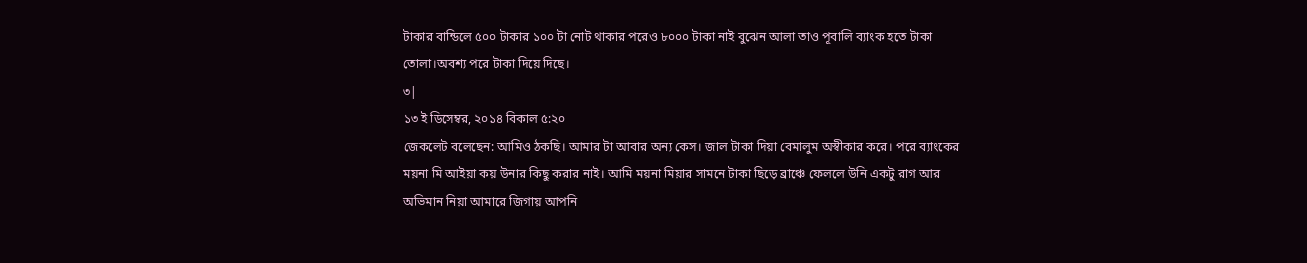টাকার বান্ডিলে ৫০০ টাকার ১০০ টা নোট থাকার পরেও ৮০০০ টাকা নাই বুঝেন আলা তাও পূবালি ব্যাংক হতে টাকা তোলা।অবশ্য পরে টাকা দিয়ে দিছে।
৩|
১৩ ই ডিসেম্বর, ২০১৪ বিকাল ৫:২০
জেকলেট বলেছেন: আমিও ঠকছি। আমার টা আবার অন্য কেস। জাল টাকা দিয়া বেমালুম অস্বীকার করে। পরে ব্যাংকের ময়না মি আইয়া কয় উনার কিছু করার নাই। আমি ময়না মিয়ার সামনে টাকা ছিড়ে ব্রাঞ্চে ফেললে উনি একটু রাগ আর অভিমান নিয়া আমারে জিগায় আপনি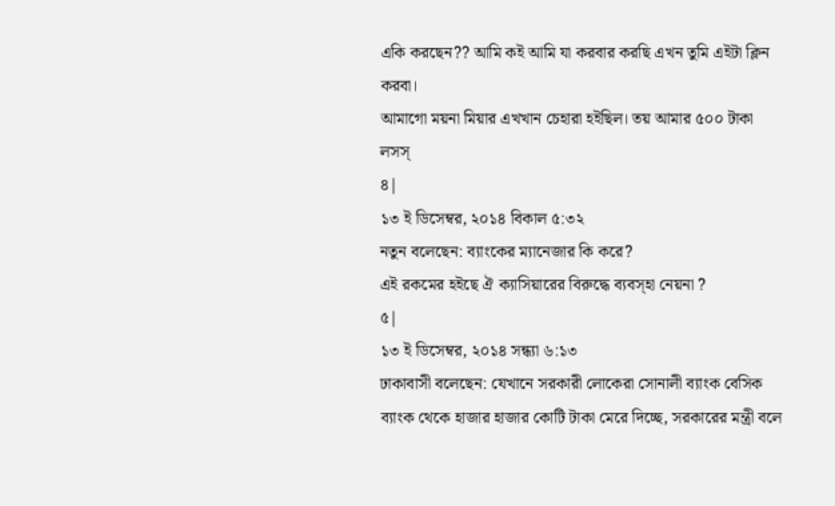একি করছেন?? আমি কই আমি যা করবার করছি এখন তুমি এইটা ক্লিন করবা।
আমাগো ময়না মিয়ার এখখান চেহারা হইছিল। তয় আমার ৫০০ টাকা লসস্
৪|
১৩ ই ডিসেম্বর, ২০১৪ বিকাল ৫:৩২
নতুন বলেছেন: ব্যাংকের ম্যানেজার কি করে?
এই রকমের হইছে ঐ ক্যাসিয়ারের বিরুদ্ধে ব্যবস্হা নেয়না ?
৫|
১৩ ই ডিসেম্বর, ২০১৪ সন্ধ্যা ৬:১৩
ঢাকাবাসী বলেছেন: যেখানে সরকারী লোকেরা সোনালী ব্যাংক বেসিক ব্যাংক থেকে হাজার হাজার কোটি টাকা মেরে দিচ্ছে, সরকারের মন্ত্রী বলে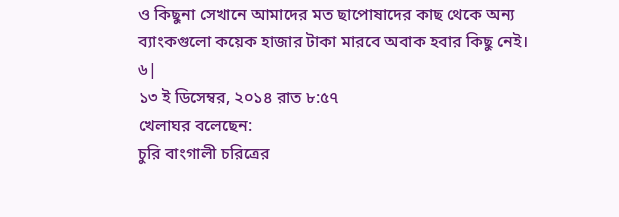ও কিছুনা সেখানে আমাদের মত ছাপোষাদের কাছ থেকে অন্য ব্যাংকগুলো কয়েক হাজার টাকা মারবে অবাক হবার কিছু নেই।
৬|
১৩ ই ডিসেম্বর, ২০১৪ রাত ৮:৫৭
খেলাঘর বলেছেন:
চুরি বাংগালী চরিত্রের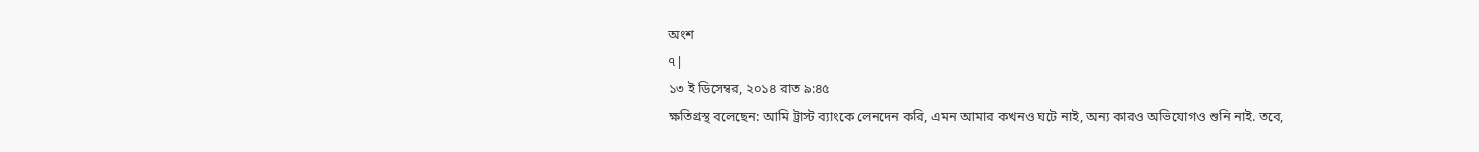অংশ
৭|
১৩ ই ডিসেম্বর, ২০১৪ রাত ৯:৪৫
ক্ষতিগ্রস্থ বলেছেন: আমি ট্রাস্ট ব্যাংকে লেনদেন করি, এমন আমার কখনও ঘটে নাই, অন্য কারও অভিযোগও শুনি নাই. তবে,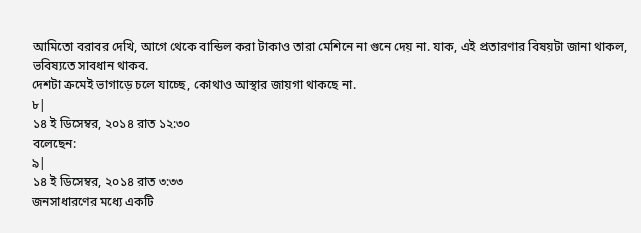আমিতো বরাবর দেখি, আগে থেকে বান্ডিল করা টাকাও তারা মেশিনে না গুনে দেয় না. যাক, এই প্রতারণার বিষয়টা জানা থাকল, ভবিষ্যতে সাবধান থাকব.
দেশটা ক্রমেই ভাগাড়ে চলে যাচ্ছে, কোথাও আস্থার জায়গা থাকছে না.
৮|
১৪ ই ডিসেম্বর, ২০১৪ রাত ১২:৩০
বলেছেন:
৯|
১৪ ই ডিসেম্বর, ২০১৪ রাত ৩:৩৩
জনসাধারণের মধ্যে একটি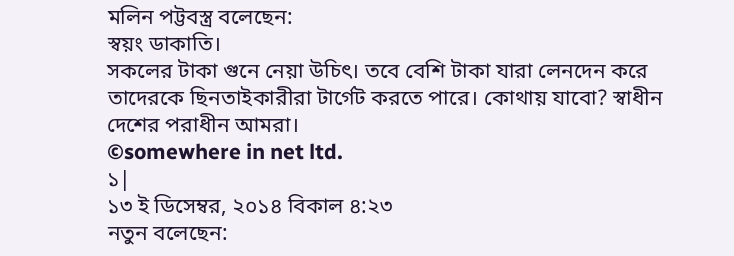মলিন পট্টবস্ত্র বলেছেন:
স্বয়ং ডাকাতি।
সকলের টাকা গুনে নেয়া উচিৎ। তবে বেশি টাকা যারা লেনদেন করে তাদেরকে ছিনতাইকারীরা টার্গেট করতে পারে। কোথায় যাবো? স্বাধীন দেশের পরাধীন আমরা।
©somewhere in net ltd.
১|
১৩ ই ডিসেম্বর, ২০১৪ বিকাল ৪:২৩
নতুন বলেছেন: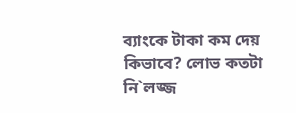ব্যাংকে টাকা কম দেয় কিভাবে? লোভ কতটা নি`লজ্জ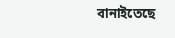বানাইতেছে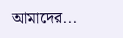আমাদের...